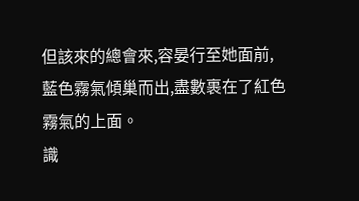但該來的總會來,容晏行至她面前,藍色霧氣傾巢而出,盡數裹在了紅色霧氣的上面。
識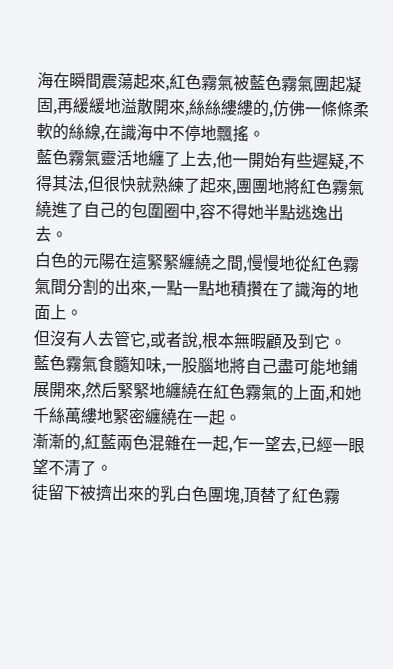海在瞬間震蕩起來,紅色霧氣被藍色霧氣團起凝固,再緩緩地溢散開來,絲絲縷縷的,仿佛一條條柔軟的絲線,在識海中不停地飄搖。
藍色霧氣靈活地纏了上去,他一開始有些遲疑,不得其法,但很快就熟練了起來,團團地將紅色霧氣繞進了自己的包圍圈中,容不得她半點逃逸出去。
白色的元陽在這緊緊纏繞之間,慢慢地從紅色霧氣間分割的出來,一點一點地積攢在了識海的地面上。
但沒有人去管它,或者說,根本無暇顧及到它。
藍色霧氣食髓知味,一股腦地將自己盡可能地鋪展開來,然后緊緊地纏繞在紅色霧氣的上面,和她千絲萬縷地緊密纏繞在一起。
漸漸的,紅藍兩色混雜在一起,乍一望去,已經一眼望不清了。
徒留下被擠出來的乳白色團塊,頂替了紅色霧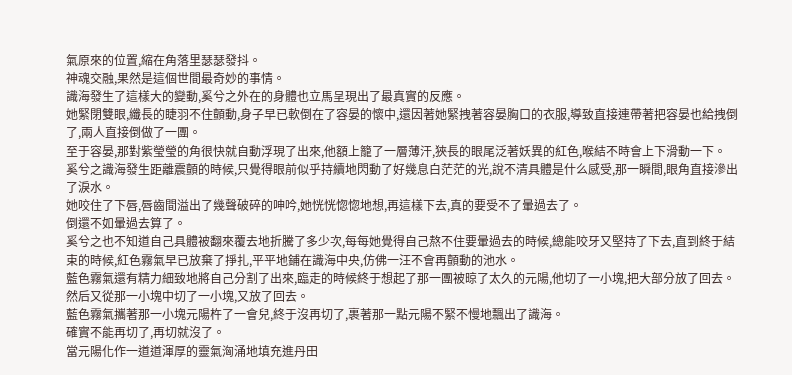氣原來的位置,縮在角落里瑟瑟發抖。
神魂交融,果然是這個世間最奇妙的事情。
識海發生了這樣大的變動,奚兮之外在的身體也立馬呈現出了最真實的反應。
她緊閉雙眼,纖長的睫羽不住顫動,身子早已軟倒在了容晏的懷中,還因著她緊拽著容晏胸口的衣服,導致直接連帶著把容晏也給拽倒了,兩人直接倒做了一團。
至于容晏,那對紫瑩瑩的角很快就自動浮現了出來,他額上籠了一層薄汗,狹長的眼尾泛著妖異的紅色,喉結不時會上下滑動一下。
奚兮之識海發生距離震顫的時候,只覺得眼前似乎持續地閃動了好幾息白茫茫的光,說不清具體是什么感受,那一瞬間,眼角直接滲出了淚水。
她咬住了下唇,唇齒間溢出了幾聲破碎的呻吟,她恍恍惚惚地想,再這樣下去,真的要受不了暈過去了。
倒還不如暈過去算了。
奚兮之也不知道自己具體被翻來覆去地折騰了多少次,每每她覺得自己熬不住要暈過去的時候,總能咬牙又堅持了下去,直到終于結束的時候,紅色霧氣早已放棄了掙扎,平平地鋪在識海中央,仿佛一汪不會再顫動的池水。
藍色霧氣還有精力細致地將自己分割了出來,臨走的時候終于想起了那一團被晾了太久的元陽,他切了一小塊,把大部分放了回去。
然后又從那一小塊中切了一小塊,又放了回去。
藍色霧氣攜著那一小塊元陽杵了一會兒,終于沒再切了,裹著那一點元陽不緊不慢地飄出了識海。
確實不能再切了,再切就沒了。
當元陽化作一道道渾厚的靈氣洶涌地填充進丹田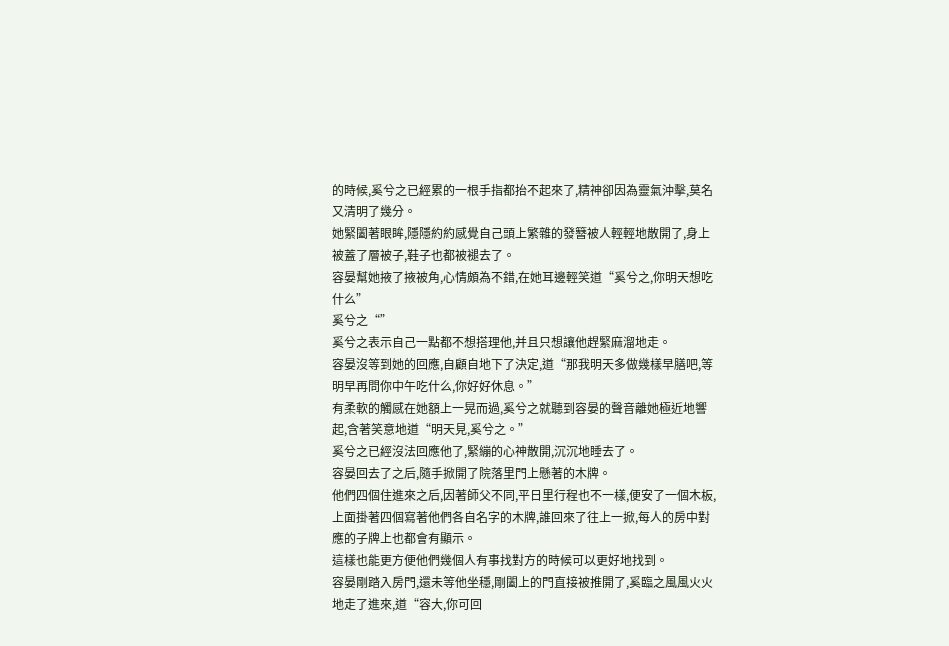的時候,奚兮之已經累的一根手指都抬不起來了,精神卻因為靈氣沖擊,莫名又清明了幾分。
她緊闔著眼眸,隱隱約約感覺自己頭上繁雜的發簪被人輕輕地散開了,身上被蓋了層被子,鞋子也都被褪去了。
容晏幫她掖了掖被角,心情頗為不錯,在她耳邊輕笑道“奚兮之,你明天想吃什么”
奚兮之“”
奚兮之表示自己一點都不想搭理他,并且只想讓他趕緊麻溜地走。
容晏沒等到她的回應,自顧自地下了決定,道“那我明天多做幾樣早膳吧,等明早再問你中午吃什么,你好好休息。”
有柔軟的觸感在她額上一晃而過,奚兮之就聽到容晏的聲音離她極近地響起,含著笑意地道“明天見,奚兮之。”
奚兮之已經沒法回應他了,緊繃的心神散開,沉沉地睡去了。
容晏回去了之后,隨手掀開了院落里門上懸著的木牌。
他們四個住進來之后,因著師父不同,平日里行程也不一樣,便安了一個木板,上面掛著四個寫著他們各自名字的木牌,誰回來了往上一掀,每人的房中對應的子牌上也都會有顯示。
這樣也能更方便他們幾個人有事找對方的時候可以更好地找到。
容晏剛踏入房門,還未等他坐穩,剛闔上的門直接被推開了,奚臨之風風火火地走了進來,道“容大,你可回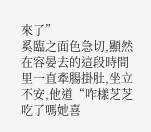來了”
奚臨之面色急切,顯然在容晏去的這段時間里一直牽腸掛肚,坐立不安,他道“咋樣芝芝吃了嗎她喜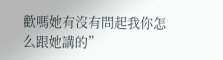歡嗎她有沒有問起我你怎么跟她講的”